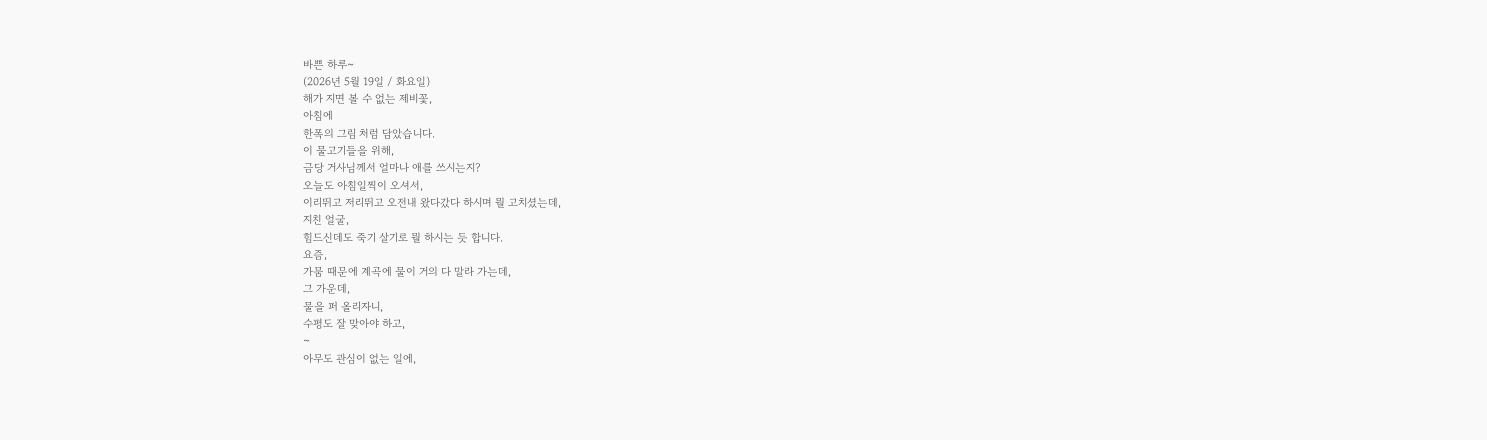바쁜 하루~
(2026년 5월 19일 / 화요일)
해가 지면 볼 수 없는 제비꽃,
아침에
한폭의 그림 처럼 담았습니다.
이 물고기들을 위해,
금당 거사님께서 얼마나 애를 쓰시는지?
오늘도 아침일찍이 오셔서,
이리뛰고 저리뛰고 오전내 왔다갔다 하시며 뭘 고치셨는데,
지친 얼굴,
힘드신데도 죽기 살기로 뭘 하시는 듯 합니다.
요즘,
가뭄 때문에 계곡에 물이 거의 다 말라 가는데,
그 가운데,
물을 퍼 올리자니,
수평도 잘 맞아야 하고,
~
아무도 관심이 없는 일에,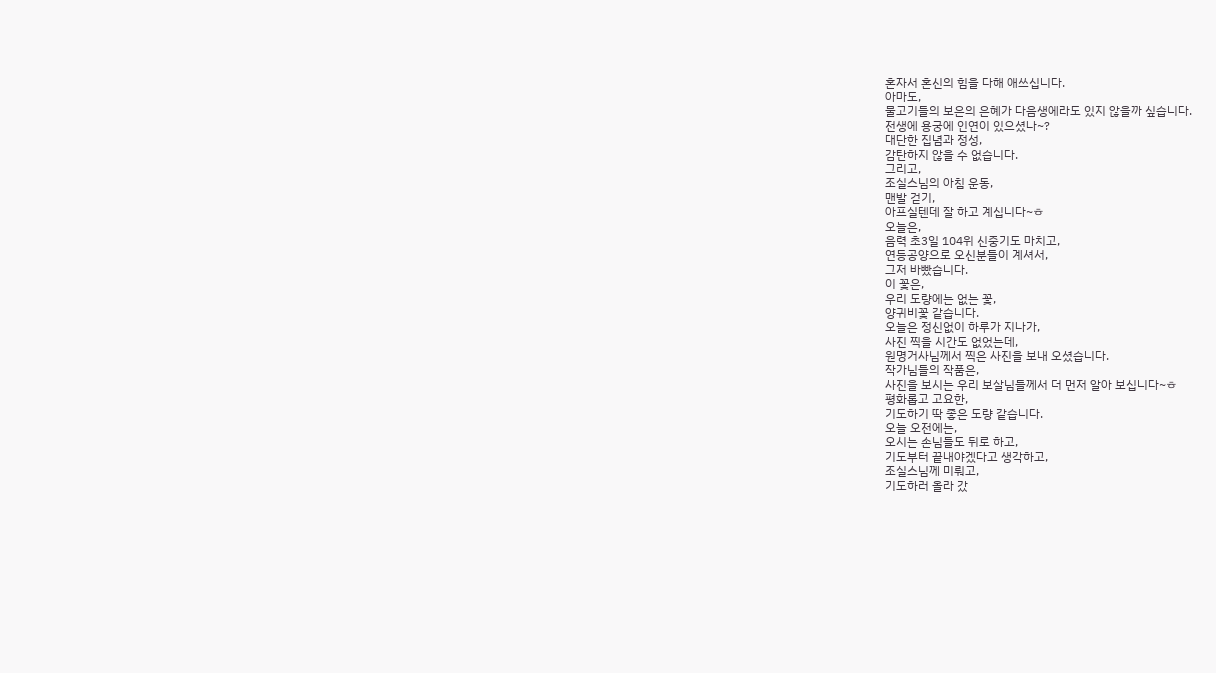혼자서 혼신의 힘을 다해 애쓰십니다.
아마도,
물고기들의 보은의 은혜가 다음생에라도 있지 않을까 싶습니다.
전생에 용궁에 인연이 있으셨나~?
대단한 집념과 정성,
감탄하지 않을 수 없습니다.
그리고,
조실스님의 아침 운동,
맨발 걷기,
아프실텐데 잘 하고 계십니다~ㅎ
오늘은,
음력 초3일 104위 신중기도 마치고,
연등공양으로 오신분들이 계셔서,
그저 바빴습니다.
이 꽃은,
우리 도량에는 없는 꽃,
양귀비꽃 같습니다.
오늘은 정신없이 하루가 지나가,
사진 찍을 시간도 없었는데,
원명거사님께서 찍은 사진을 보내 오셨습니다.
작가님들의 작품은,
사진을 보시는 우리 보살님들께서 더 먼저 알아 보십니다~ㅎ
평화롭고 고요한,
기도하기 딱 좋은 도량 같습니다.
오늘 오전에는,
오시는 손님들도 뒤로 하고,
기도부터 끝내야겠다고 생각하고,
조실스님께 미뤄고,
기도하러 올라 갔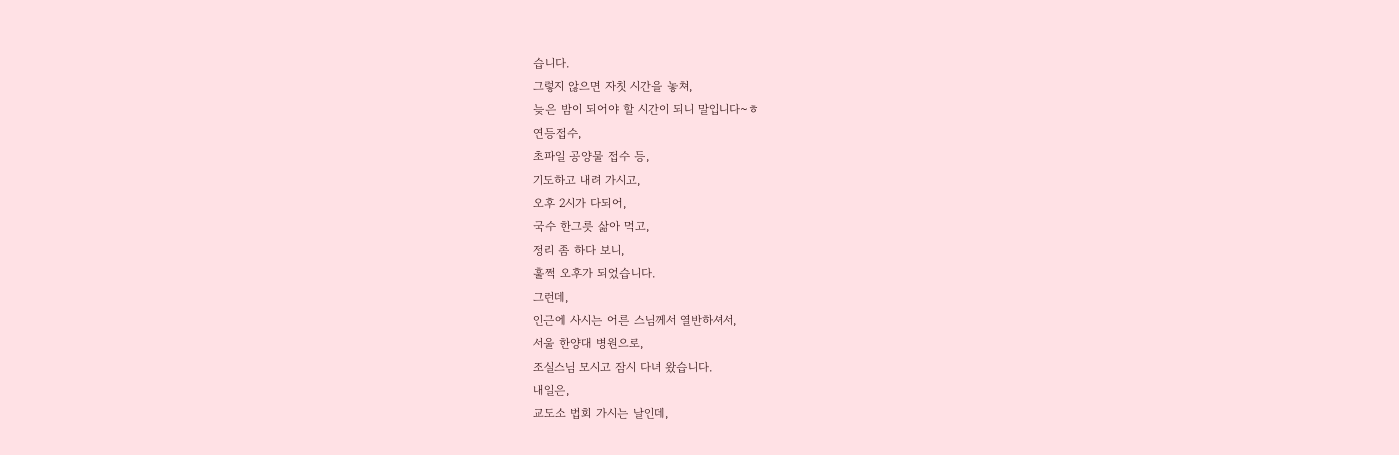습니다.
그렇지 않으면 자칫 시간을 놓쳐,
늦은 밤이 되어야 할 시간이 되니 말입니다~ㅎ
연등접수,
초파일 공양물 접수 등,
기도하고 내려 가시고,
오후 2시가 다되어,
국수 한그릇 삶아 먹고,
정리 좀 하다 보니,
훌쩍 오후가 되었습니다.
그런데,
인근에 사시는 어른 스님께서 열반하셔서,
서울 한양대 병원으로,
조실스님 모시고 잠시 다녀 왔습니다.
내일은,
교도소 법회 가시는 날인데,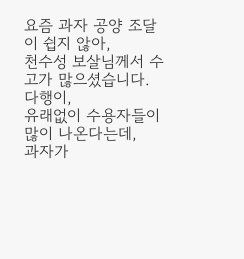요즘 과자 공양 조달이 쉽지 않아,
천수성 보살님께서 수고가 많으셨습니다.
다행이,
유래없이 수용자들이 많이 나온다는데,
과자가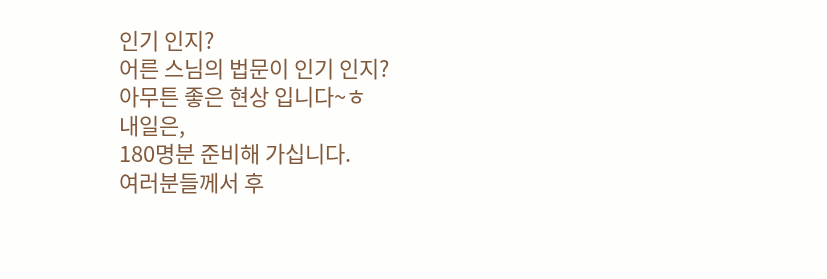인기 인지?
어른 스님의 법문이 인기 인지?
아무튼 좋은 현상 입니다~ㅎ
내일은,
180명분 준비해 가십니다.
여러분들께서 후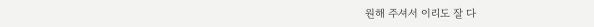원해 주셔서 이리도 잘 다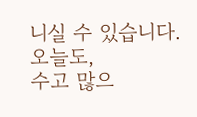니실 수 있습니다.
오늘도,
수고 많으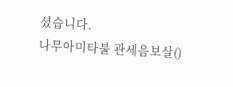셨습니다.
나무아미타불 관세음보살()